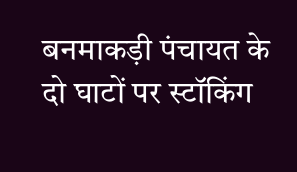बनमाकड़ी पंचायत के दो घाटों पर स्टॉकिंग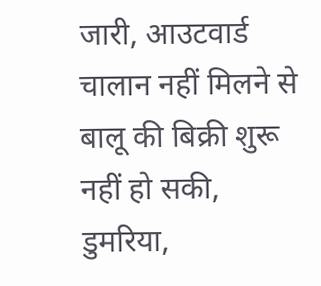जारी, आउटवार्ड चालान नहीं मिलने से बालू की बिक्री शुरू नहीं हो सकी,
डुमरिया,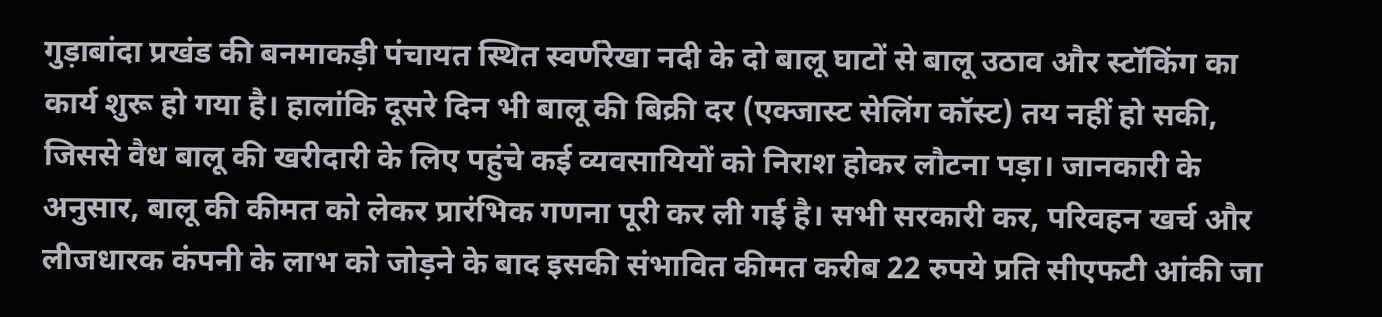गुड़ाबांदा प्रखंड की बनमाकड़ी पंचायत स्थित स्वर्णरेखा नदी के दो बालू घाटों से बालू उठाव और स्टॉकिंग का कार्य शुरू हो गया है। हालांकि दूसरे दिन भी बालू की बिक्री दर (एक्जास्ट सेलिंग कॉस्ट) तय नहीं हो सकी, जिससे वैध बालू की खरीदारी के लिए पहुंचे कई व्यवसायियों को निराश होकर लौटना पड़ा। जानकारी के अनुसार, बालू की कीमत को लेकर प्रारंभिक गणना पूरी कर ली गई है। सभी सरकारी कर, परिवहन खर्च और लीजधारक कंपनी के लाभ को जोड़ने के बाद इसकी संभावित कीमत करीब 22 रुपये प्रति सीएफटी आंकी जा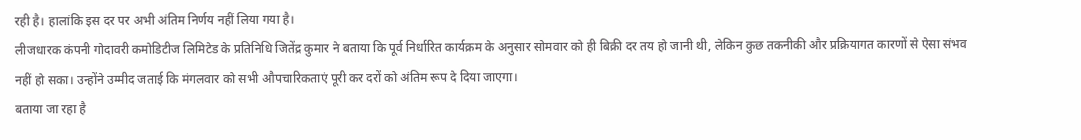रही है। हालांकि इस दर पर अभी अंतिम निर्णय नहीं लिया गया है।
लीजधारक कंपनी गोदावरी कमोडिटीज लिमिटेड के प्रतिनिधि जितेंद्र कुमार ने बताया कि पूर्व निर्धारित कार्यक्रम के अनुसार सोमवार को ही बिक्री दर तय हो जानी थी, लेकिन कुछ तकनीकी और प्रक्रियागत कारणों से ऐसा संभव नहीं हो सका। उन्होंने उम्मीद जताई कि मंगलवार को सभी औपचारिकताएं पूरी कर दरों को अंतिम रूप दे दिया जाएगा।
बताया जा रहा है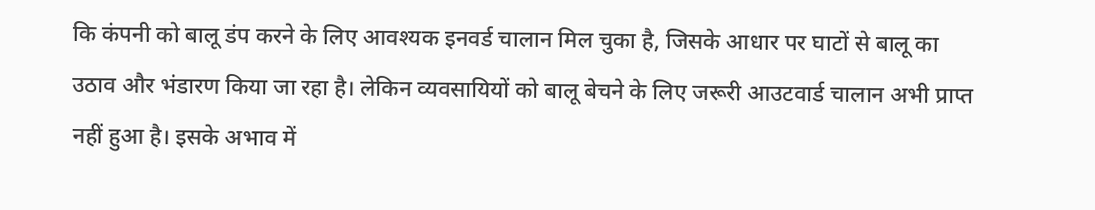कि कंपनी को बालू डंप करने के लिए आवश्यक इनवर्ड चालान मिल चुका है, जिसके आधार पर घाटों से बालू का उठाव और भंडारण किया जा रहा है। लेकिन व्यवसायियों को बालू बेचने के लिए जरूरी आउटवार्ड चालान अभी प्राप्त नहीं हुआ है। इसके अभाव में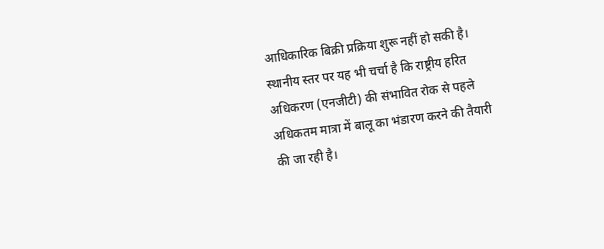आधिकारिक बिक्री प्रक्रिया शुरू नहीं हो सकी है। स्थानीय स्तर पर यह भी चर्चा है कि राष्ट्रीय हरित अधिकरण (एनजीटी) की संभावित रोक से पहले अधिकतम मात्रा में बालू का भंडारण करने की तैयारी की जा रही है।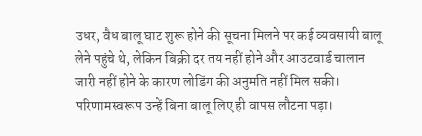उधर, वैध बालू घाट शुरू होने की सूचना मिलने पर कई व्यवसायी बालू लेने पहुंचे थे, लेकिन बिक्री दर तय नहीं होने और आउटवार्ड चालान जारी नहीं होने के कारण लोडिंग की अनुमति नहीं मिल सकी। परिणामस्वरूप उन्हें बिना बालू लिए ही वापस लौटना पड़ा।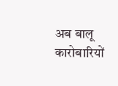अब बालू कारोबारियों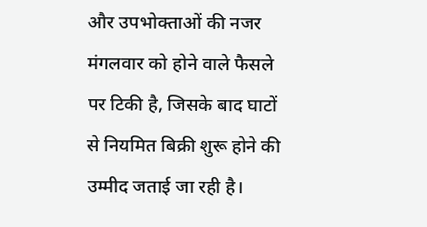और उपभोक्ताओं की नजर मंगलवार को होने वाले फैसले पर टिकी है, जिसके बाद घाटों से नियमित बिक्री शुरू होने की उम्मीद जताई जा रही है।